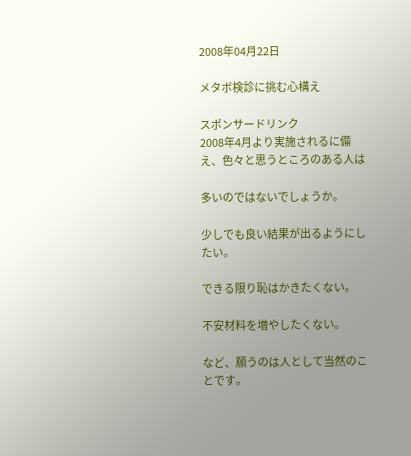2008年04月22日

メタボ検診に挑む心構え

スポンサードリンク
2008年4月より実施されるに備え、色々と思うところのある人は

多いのではないでしょうか。

少しでも良い結果が出るようにしたい。

できる限り恥はかきたくない。

不安材料を増やしたくない。

など、願うのは人として当然のことです。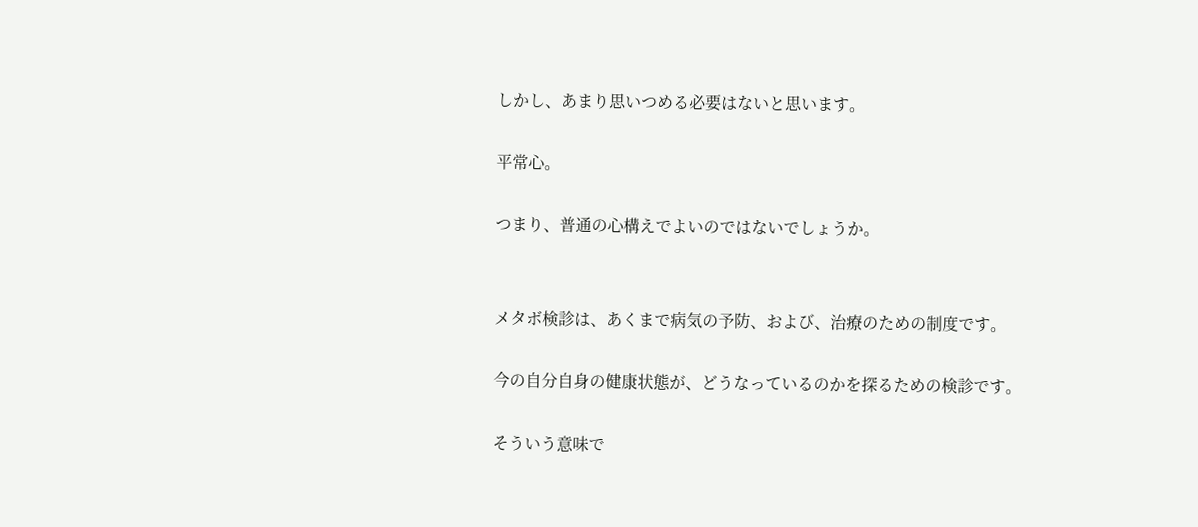しかし、あまり思いつめる必要はないと思います。

平常心。

つまり、普通の心構えでよいのではないでしょうか。


メタボ検診は、あくまで病気の予防、および、治療のための制度です。

今の自分自身の健康状態が、どうなっているのかを探るための検診です。

そういう意味で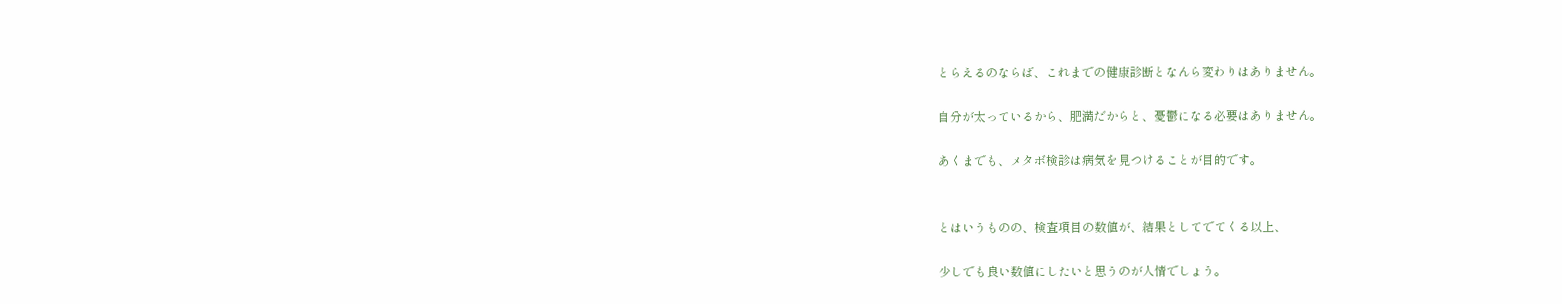とらえるのならば、これまでの健康診断となんら変わりはありません。

自分が太っているから、肥満だからと、憂鬱になる必要はありません。

あくまでも、メタボ検診は病気を見つけることが目的です。


とはいうものの、検査項目の数値が、結果としてでてくる以上、

少しでも良い数値にしたいと思うのが人情でしょう。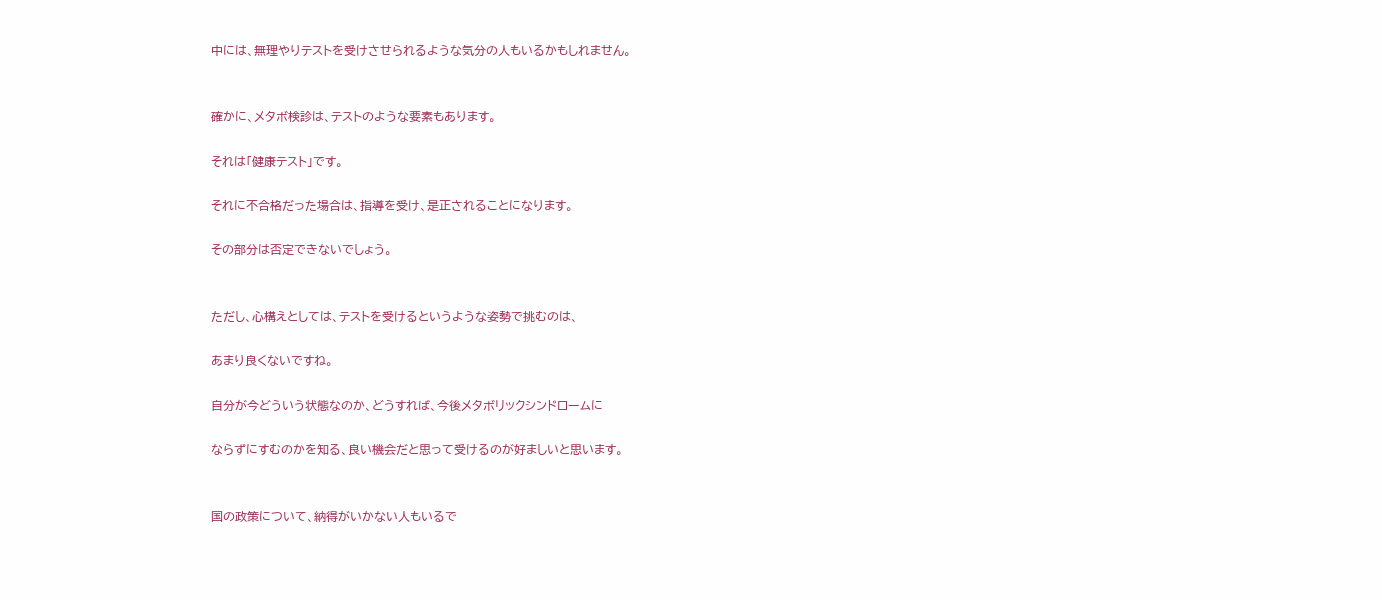中には、無理やりテストを受けさせられるような気分の人もいるかもしれません。


確かに、メタボ検診は、テストのような要素もあります。

それは「健康テスト」です。

それに不合格だった場合は、指導を受け、是正されることになります。

その部分は否定できないでしょう。


ただし、心構えとしては、テストを受けるというような姿勢で挑むのは、

あまり良くないですね。

自分が今どういう状態なのか、どうすれば、今後メタボリックシンドロームに

ならずにすむのかを知る、良い機会だと思って受けるのが好ましいと思います。


国の政策について、納得がいかない人もいるで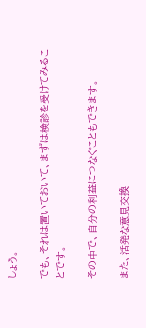しょう。

でも、それは置いておいて、まずは検診を受けてみることです。

その中で、自分の利益につなぐこともできます。

また、活発な意見交換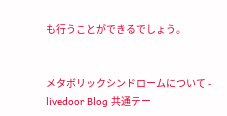も行うことができるでしょう。


メタボリックシンドロームについて - livedoor Blog 共通テー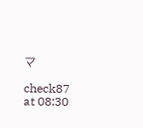マ

check87 at 08:30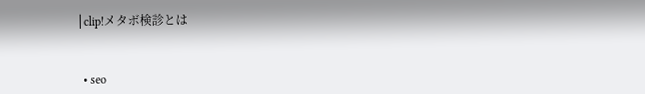│clip!メタボ検診とは


  • seo